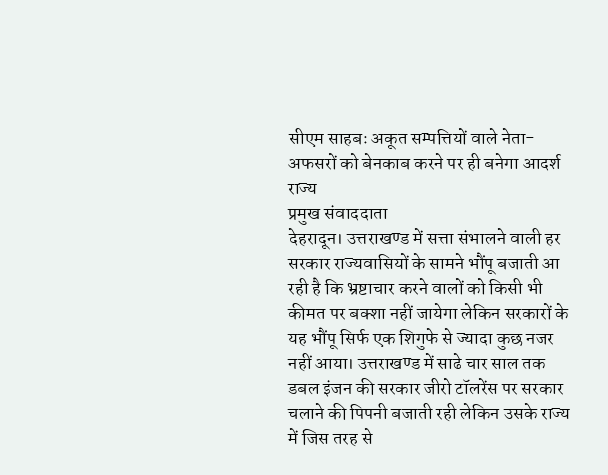सीएम साहबः अकूत सम्पत्तियों वाले नेता-अफसरों को बेनकाब करने पर ही बनेगा आदर्श राज्य
प्रमुख संवाददाता
देहरादून। उत्तराखण्ड में सत्ता संभालने वाली हर सरकार राज्यवासियों के सामने भौंपू बजाती आ रही है कि भ्रष्टाचार करने वालों को किसी भी कीमत पर बक्शा नहीं जायेगा लेकिन सरकारों के यह भौंपू सिर्फ एक शिगुफे से ज्यादा कुछ नजर नहीं आया। उत्तराखण्ड में साढे चार साल तक डबल इंजन की सरकार जीरो टॉलरेंस पर सरकार चलाने की पिपनी बजाती रही लेकिन उसके राज्य में जिस तरह से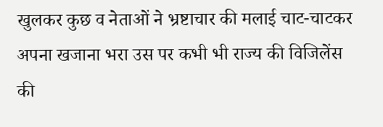खुलकर कुछ व नेताओं ने भ्रष्टाचार की मलाई चाट-चाटकर अपना खजाना भरा उस पर कभी भी राज्य की विजिलेंस की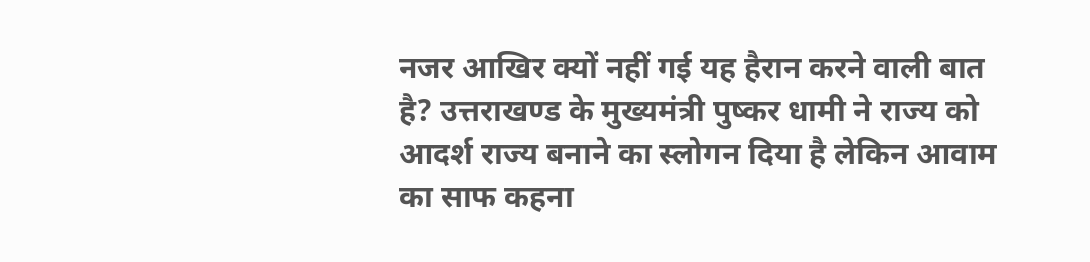नजर आखिर क्यों नहीं गई यह हैरान करने वाली बात है? उत्तराखण्ड के मुख्यमंत्री पुष्कर धामी ने राज्य को आदर्श राज्य बनाने का स्लोगन दिया है लेकिन आवाम का साफ कहना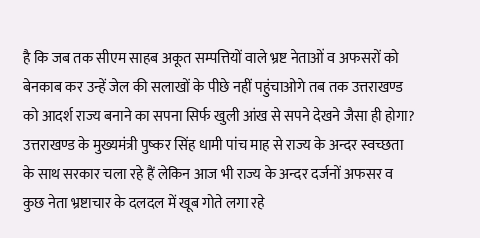है कि जब तक सीएम साहब अकूत सम्पत्तियों वाले भ्रष्ट नेताओं व अफसरों को बेनकाब कर उन्हें जेल की सलाखों के पीछे नहीं पहुंचाओगे तब तक उत्तराखण्ड को आदर्श राज्य बनाने का सपना सिर्फ खुली आंख से सपने देखने जैसा ही होगा?
उत्तराखण्ड के मुख्यमंत्री पुष्कर सिंह धामी पांच माह से राज्य के अन्दर स्वच्छता के साथ सरकार चला रहे हैं लेकिन आज भी राज्य के अन्दर दर्जनों अफसर व कुछ नेता भ्रष्टाचार के दलदल में खूब गोते लगा रहे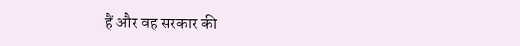हैं और वह सरकार की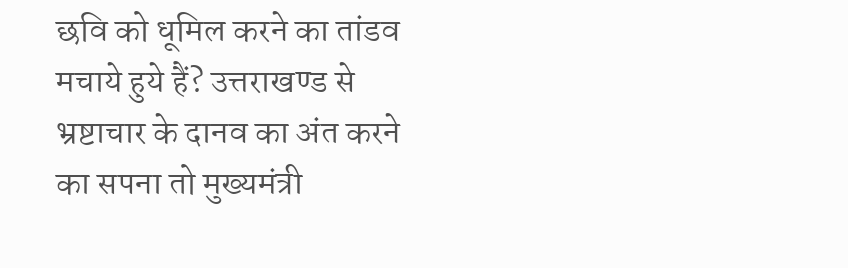छवि को धूमिल करने का तांडव मचाये हुये हैं? उत्तराखण्ड से भ्रष्टाचार के दानव का अंत करने का सपना तो मुख्यमंत्री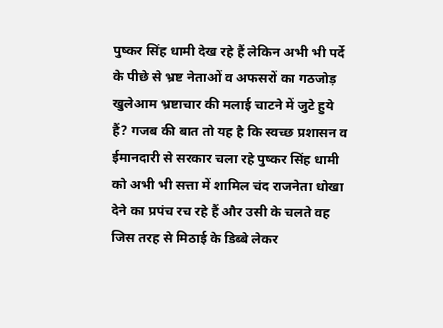पुष्कर सिंह धामी देख रहे हैं लेकिन अभी भी पर्दे के पीछे से भ्रष्ट नेताओं व अफसरों का गठजोड़ खुलेआम भ्रष्टाचार की मलाई चाटने में जुटे हुये हैं? गजब की बात तो यह है कि स्वच्छ प्रशासन व ईमानदारी से सरकार चला रहे पुष्कर सिंह धामी को अभी भी सत्ता में शामिल चंद राजनेता धोखा देने का प्रपंच रच रहे हैं और उसी के चलते वह जिस तरह से मिठाई के डिब्बे लेकर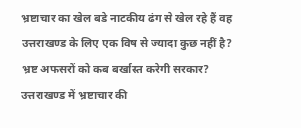भ्रष्टाचार का खेल बडे नाटकीय ढंग से खेल रहे हैं वह उत्तराखण्ड के लिए एक विष से ज्यादा कुछ नहीं है?
भ्रष्ट अफसरों को कब बर्खास्त करेगी सरकार?
उत्तराखण्ड में भ्रष्टाचार की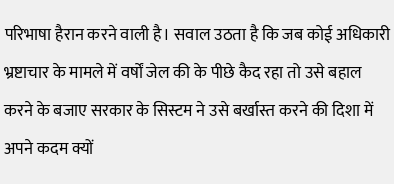परिभाषा हैरान करने वाली है। सवाल उठता है कि जब कोई अधिकारी भ्रष्टाचार के मामले में वर्षों जेल की के पीछे कैद रहा तो उसे बहाल करने के बजाए सरकार के सिस्टम ने उसे बर्खास्त करने की दिशा में अपने कदम क्यों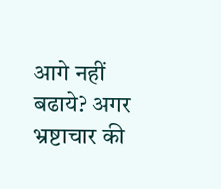आगे नहीं बढाये? अगर भ्रष्टाचार की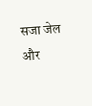सजा जेल और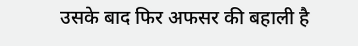उसके बाद फिर अफसर की बहाली है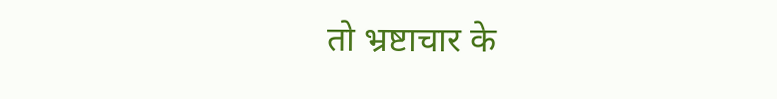तो भ्रष्टाचार के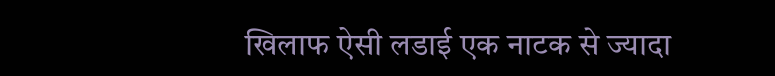खिलाफ ऐसी लडाई एक नाटक से ज्यादा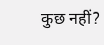कुछ नहीं?